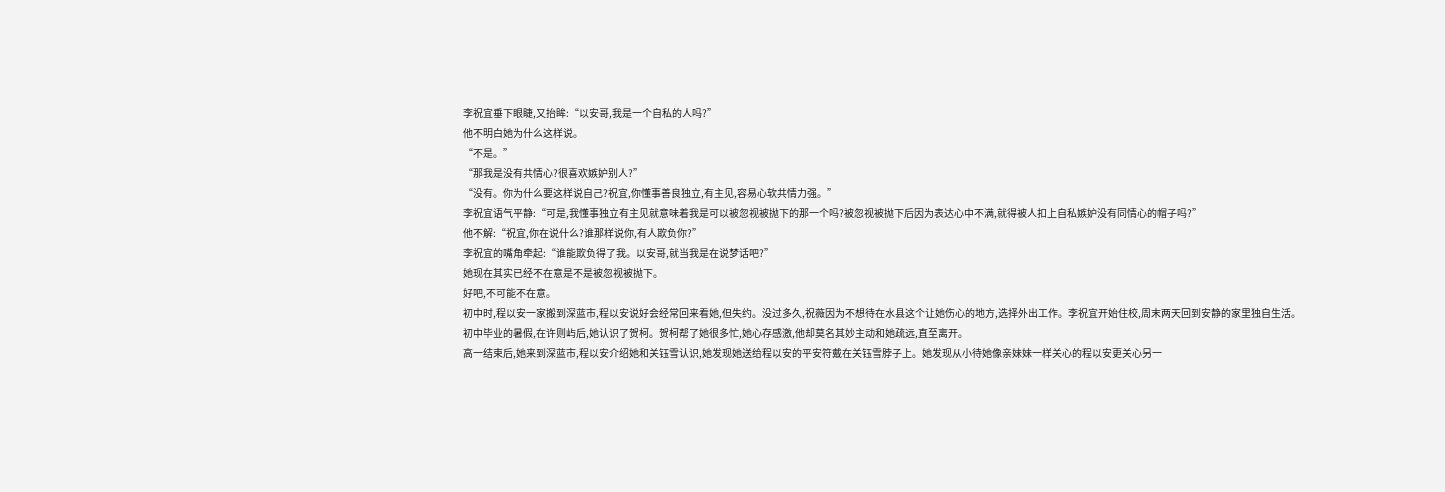李祝宜垂下眼睫,又抬眸:“以安哥,我是一个自私的人吗?”
他不明白她为什么这样说。
“不是。”
“那我是没有共情心?很喜欢嫉妒别人?”
“没有。你为什么要这样说自己?祝宜,你懂事善良独立,有主见,容易心软共情力强。”
李祝宜语气平静:“可是,我懂事独立有主见就意味着我是可以被忽视被抛下的那一个吗?被忽视被抛下后因为表达心中不满,就得被人扣上自私嫉妒没有同情心的帽子吗?”
他不解:“祝宜,你在说什么?谁那样说你,有人欺负你?”
李祝宜的嘴角牵起:“谁能欺负得了我。以安哥,就当我是在说梦话吧?”
她现在其实已经不在意是不是被忽视被抛下。
好吧,不可能不在意。
初中时,程以安一家搬到深蓝市,程以安说好会经常回来看她,但失约。没过多久,祝薇因为不想待在水县这个让她伤心的地方,选择外出工作。李祝宜开始住校,周末两天回到安静的家里独自生活。
初中毕业的暑假,在许则屿后,她认识了贺柯。贺柯帮了她很多忙,她心存感激,他却莫名其妙主动和她疏远,直至离开。
高一结束后,她来到深蓝市,程以安介绍她和关钰雪认识,她发现她送给程以安的平安符戴在关钰雪脖子上。她发现从小待她像亲妹妹一样关心的程以安更关心另一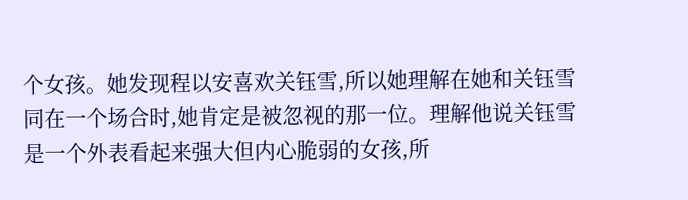个女孩。她发现程以安喜欢关钰雪,所以她理解在她和关钰雪同在一个场合时,她肯定是被忽视的那一位。理解他说关钰雪是一个外表看起来强大但内心脆弱的女孩,所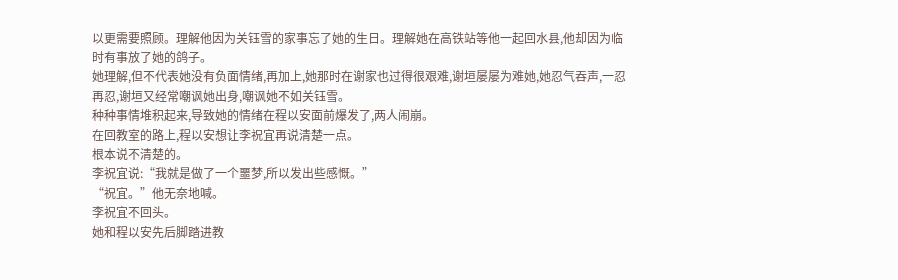以更需要照顾。理解他因为关钰雪的家事忘了她的生日。理解她在高铁站等他一起回水县,他却因为临时有事放了她的鸽子。
她理解,但不代表她没有负面情绪,再加上,她那时在谢家也过得很艰难,谢垣屡屡为难她,她忍气吞声,一忍再忍,谢垣又经常嘲讽她出身,嘲讽她不如关钰雪。
种种事情堆积起来,导致她的情绪在程以安面前爆发了,两人闹崩。
在回教室的路上,程以安想让李祝宜再说清楚一点。
根本说不清楚的。
李祝宜说:“我就是做了一个噩梦,所以发出些感慨。”
“祝宜。”他无奈地喊。
李祝宜不回头。
她和程以安先后脚踏进教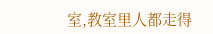室,教室里人都走得